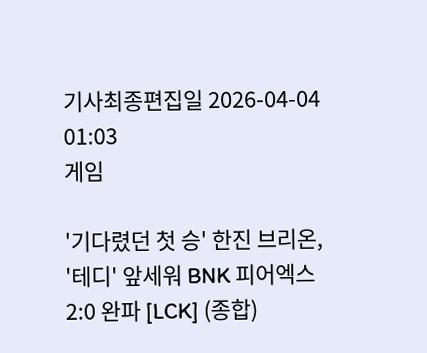기사최종편집일 2026-04-04 01:03
게임

'기다렸던 첫 승' 한진 브리온, '테디' 앞세워 BNK 피어엑스 2:0 완파 [LCK] (종합)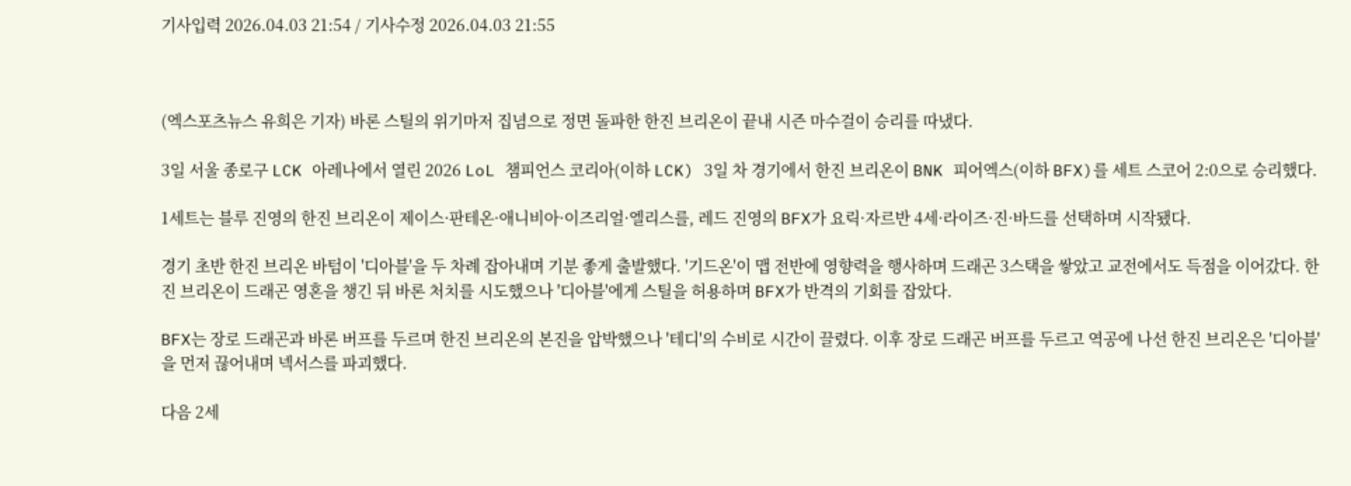기사입력 2026.04.03 21:54 / 기사수정 2026.04.03 21:55



(엑스포츠뉴스 유희은 기자) 바론 스틸의 위기마저 집념으로 정면 돌파한 한진 브리온이 끝내 시즌 마수걸이 승리를 따냈다.

3일 서울 종로구 LCK 아레나에서 열린 2026 LoL 챔피언스 코리아(이하 LCK) 3일 차 경기에서 한진 브리온이 BNK 피어엑스(이하 BFX)를 세트 스코어 2:0으로 승리했다.

1세트는 블루 진영의 한진 브리온이 제이스·판테온·애니비아·이즈리얼·엘리스를, 레드 진영의 BFX가 요릭·자르반 4세·라이즈·진·바드를 선택하며 시작됐다.

경기 초반 한진 브리온 바텀이 '디아블'을 두 차례 잡아내며 기분 좋게 출발했다. '기드온'이 맵 전반에 영향력을 행사하며 드래곤 3스택을 쌓았고 교전에서도 득점을 이어갔다. 한진 브리온이 드래곤 영혼을 챙긴 뒤 바론 처치를 시도했으나 '디아블'에게 스틸을 허용하며 BFX가 반격의 기회를 잡았다.

BFX는 장로 드래곤과 바론 버프를 두르며 한진 브리온의 본진을 압박했으나 '테디'의 수비로 시간이 끌렸다. 이후 장로 드래곤 버프를 두르고 역공에 나선 한진 브리온은 '디아블'을 먼저 끊어내며 넥서스를 파괴했다.

다음 2세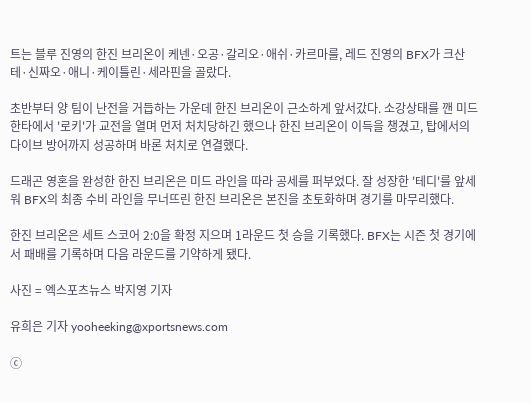트는 블루 진영의 한진 브리온이 케넨·오공·갈리오·애쉬·카르마를, 레드 진영의 BFX가 크산테·신짜오·애니·케이틀린·세라핀을 골랐다.

초반부터 양 팀이 난전을 거듭하는 가운데 한진 브리온이 근소하게 앞서갔다. 소강상태를 깬 미드 한타에서 '로키'가 교전을 열며 먼저 처치당하긴 했으나 한진 브리온이 이득을 챙겼고, 탑에서의 다이브 방어까지 성공하며 바론 처치로 연결했다.

드래곤 영혼을 완성한 한진 브리온은 미드 라인을 따라 공세를 퍼부었다. 잘 성장한 '테디'를 앞세워 BFX의 최종 수비 라인을 무너뜨린 한진 브리온은 본진을 초토화하며 경기를 마무리했다.

한진 브리온은 세트 스코어 2:0을 확정 지으며 1라운드 첫 승을 기록했다. BFX는 시즌 첫 경기에서 패배를 기록하며 다음 라운드를 기약하게 됐다.

사진 = 엑스포츠뉴스 박지영 기자

유희은 기자 yooheeking@xportsnews.com

ⓒ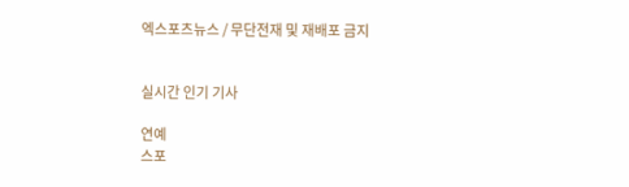엑스포츠뉴스 / 무단전재 및 재배포 금지


실시간 인기 기사

연예
스포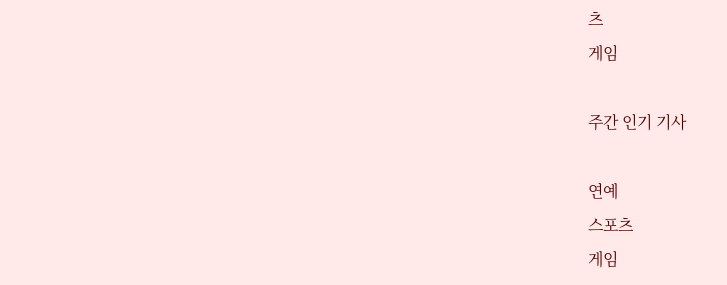츠
게임

주간 인기 기사

연예
스포츠
게임